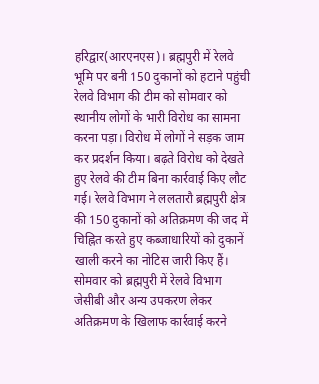हरिद्वार(आरएनएस)। ब्रह्मपुरी में रेलवे भूमि पर बनी 150 दुकानों को हटाने पहुंची रेलवे विभाग की टीम को सोमवार को स्थानीय लोगों के भारी विरोध का सामना करना पड़ा। विरोध में लोगों ने सड़क जाम कर प्रदर्शन किया। बढ़ते विरोध को देखते हुए रेलवे की टीम बिना कार्रवाई किए लौट गई। रेलवे विभाग ने ललतारौ ब्रह्मपुरी क्षेत्र की 150 दुकानों को अतिक्रमण की जद में चिह्नित करते हुए कब्जाधारियों को दुकानें खाली करने का नोटिस जारी किए हैं। सोमवार को ब्रह्मपुरी में रेलवे विभाग जेसीबी और अन्य उपकरण लेकर अतिक्रमण के खिलाफ कार्रवाई करने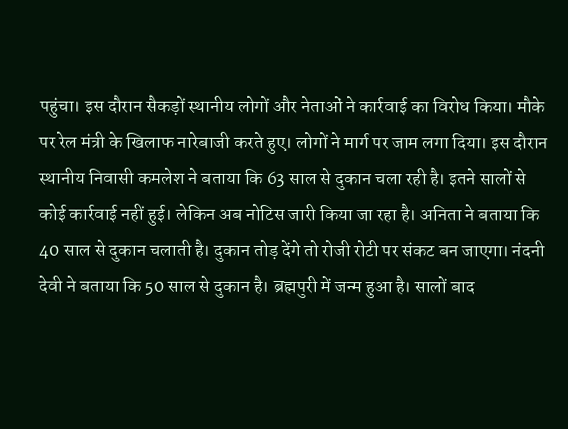पहुंचा। इस दौरान सैकड़ों स्थानीय लोगों और नेताओं ने कार्रवाई का विरोध किया। मौके पर रेल मंत्री के खिलाफ नारेबाजी करते हुए। लोगों ने मार्ग पर जाम लगा दिया। इस दौरान स्थानीय निवासी कमलेश ने बताया कि 63 साल से दुकान चला रही है। इतने सालों से कोई कार्रवाई नहीं हुई। लेकिन अब नोटिस जारी किया जा रहा है। अनिता ने बताया कि 40 साल से दुकान चलाती है। दुकान तोड़ देंगे तो रोजी रोटी पर संकट बन जाएगा। नंदनी देवी ने बताया कि 50 साल से दुकान है। ब्रह्मपुरी में जन्म हुआ है। सालों बाद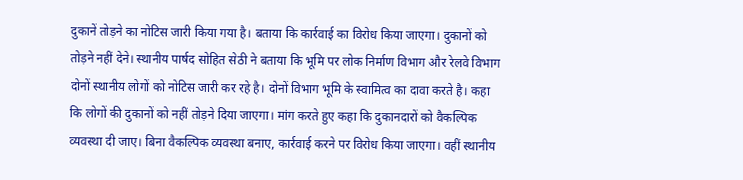दुकानें तोड़ने का नोटिस जारी किया गया है। बताया कि कार्रवाई का विरोध किया जाएगा। दुकानों को तोड़ने नहीं देने। स्थानीय पार्षद सोहित सेठी ने बताया कि भूमि पर लोक निर्माण विभाग और रेलवे विभाग दोनों स्थानीय लोगों को नोटिस जारी कर रहे है। दोनों विभाग भूमि के स्वामित्व का दावा करते है। कहा कि लोगों की दुकानों को नहीं तोड़ने दिया जाएगा। मांग करते हुए कहा कि दुकानदारों को वैकल्पिक व्यवस्था दी जाए। बिना वैकल्पिक व्यवस्था बनाए, कार्रवाई करने पर विरोध किया जाएगा। वहीं स्थानीय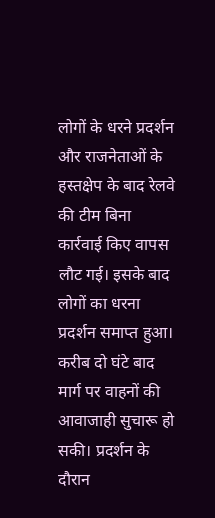लोगों के धरने प्रदर्शन और राजनेताओं के हस्तक्षेप के बाद रेलवे की टीम बिना कार्रवाई किए वापस लौट गई। इसके बाद लोगों का धरना प्रदर्शन समाप्त हुआ। करीब दो घंटे बाद मार्ग पर वाहनों की आवाजाही सुचारू हो सकी। प्रदर्शन के दौरान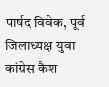पार्षद विवेक, पूर्व जिलाध्यक्ष युवा कांग्रेस कैश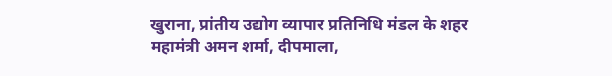खुराना, प्रांतीय उद्योग व्यापार प्रतिनिधि मंडल के शहर महामंत्री अमन शर्मा, दीपमाला,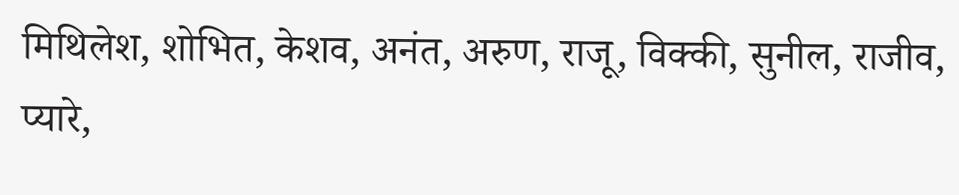मिथिलेश, शोभित, केशव, अनंत, अरुण, राजू, विक्की, सुनील, राजीव, प्यारे,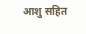आशु सहित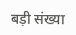बड़ी संख्या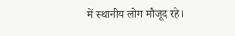में स्थानीय लोग मौजूद रहे।